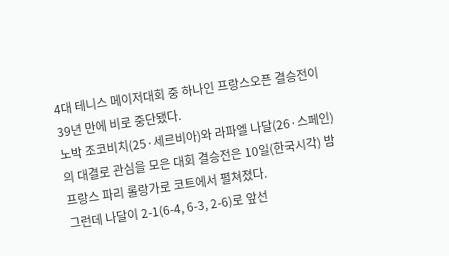4대 테니스 메이저대회 중 하나인 프랑스오픈 결승전이 39년 만에 비로 중단됐다.
노박 조코비치(25·세르비아)와 라파엘 나달(26·스페인)의 대결로 관심을 모은 대회 결승전은 10일(한국시각) 밤 프랑스 파리 롤랑가로 코트에서 펼쳐졌다.
그런데 나달이 2-1(6-4, 6-3, 2-6)로 앞선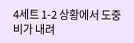4세트 1-2 상황에서 도중 비가 내려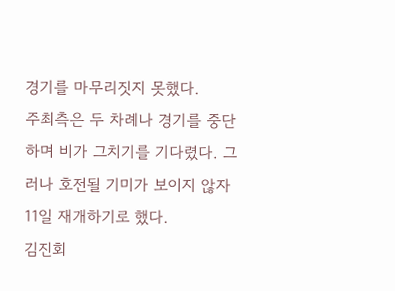경기를 마무리짓지 못했다.
주최측은 두 차례나 경기를 중단하며 비가 그치기를 기다렸다. 그러나 호전될 기미가 보이지 않자 11일 재개하기로 했다.
김진회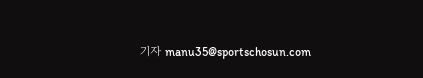기자 manu35@sportschosun.com